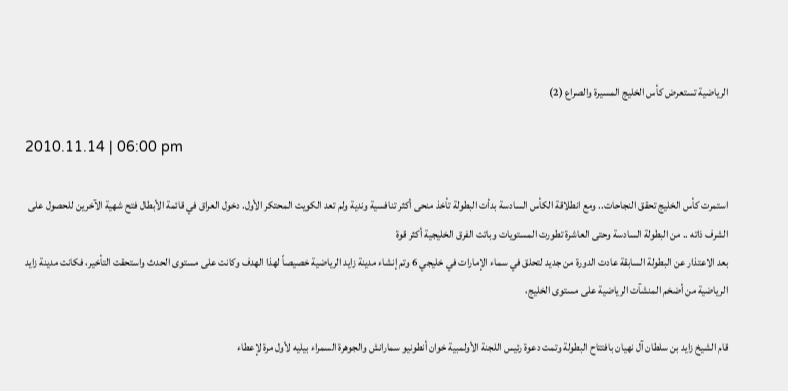الرياضية تستعرض كأس الخليج المسيرة والصراع (2)

2010.11.14 | 06:00 pm

استمرت كأس الخليج تحقق النجاحات.. ومع انطلاقة الكأس السادسة بدأت البطولة تأخذ منحى أكثر تنافسية وندية ولم تعد الكويت المحتكر الأول. دخول العراق في قائمة الأبطال فتح شهية الآخرين للحصول على الشرف ذاته .. من البطولة السادسة وحتى العاشرة تطورت المستويات وباتت الفرق الخليجية أكثر قوة
بعد الاعتذار عن البطولة السابقة عادت الدورة من جديد لتحلق في سماء الإمارات في خليجي 6 وتم إنشاء مدينة زايد الرياضية خصيصاً لهذا الهدف وكانت على مستوى الحدث واستحقت التأخير، فكانت مدينة زايد الرياضية من أضخم المنشآت الرياضية على مستوى الخليج،

قام الشيخ زايد بن سلطان آل نهيان بافتتاح البطولة وتمت دعوة رئيس اللجنة الأولمبية خوان أنطونيو سمارانش والجوهرة السمراء بيليه لأول مرة لإعطاء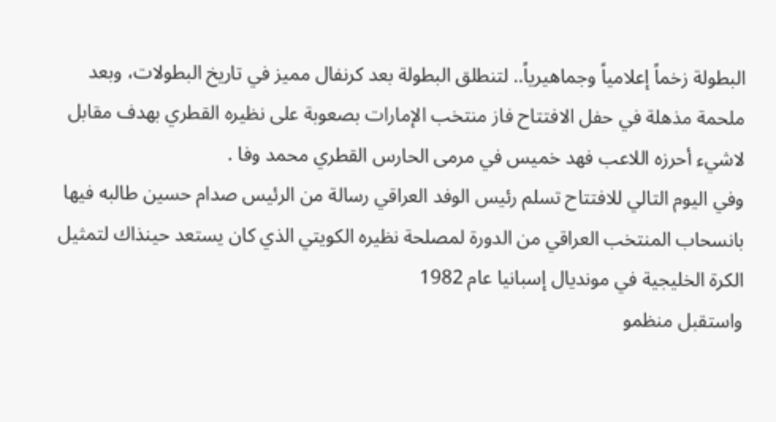البطولة زخماً إعلامياً وجماهيرياً.. لتنطلق البطولة بعد كرنفال مميز في تاريخ البطولات، وبعد ملحمة مذهلة في حفل الافتتاح فاز منتخب الإمارات بصعوبة على نظيره القطري بهدف مقابل لاشيء أحرزه اللاعب فهد خميس في مرمى الحارس القطري محمد وفا .
وفي اليوم التالي للافتتاح تسلم رئيس الوفد العراقي رسالة من الرئيس صدام حسين طالبه فيها بانسحاب المنتخب العراقي من الدورة لمصلحة نظيره الكويتي الذي كان يستعد حينذاك لتمثيل الكرة الخليجية في مونديال إسبانيا عام 1982
واستقبل منظمو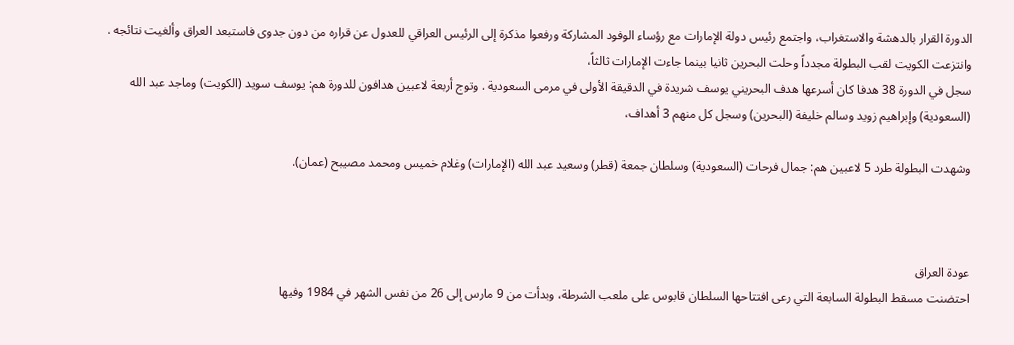الدورة القرار بالدهشة والاستغراب، واجتمع رئيس دولة الإمارات مع رؤساء الوفود المشاركة ورفعوا مذكرة إلى الرئيس العراقي للعدول عن قراره من دون جدوى فاستبعد العراق وألغيت نتائجه . وانتزعت الكويت لقب البطولة مجدداً وحلت البحرين ثانيا بينما جاءت الإمارات ثالثاً،
سجل في الدورة 38 هدفا كان أسرعها هدف البحريني يوسف شريدة في الدقيقة الأولى في مرمى السعودية . وتوج أربعة لاعبين هدافون للدورة هم: يوسف سويد (الكويت) وماجد عبد الله (السعودية) وإبراهيم زويد وسالم خليفة (البحرين) وسجل كل منهم 3 أهداف،

وشهدت البطولة طرد 5 لاعبين هم: جمال فرحات (السعودية) وسلطان جمعة (قطر) وسعيد عبد الله (الإمارات) وغلام خميس ومحمد مصيبح (عمان).



عودة العراق
احتضنت مسقط البطولة السابعة التي رعى افتتاحها السلطان قابوس على ملعب الشرطة، وبدأت من 9 مارس إلى 26 من نفس الشهر في 1984 وفيها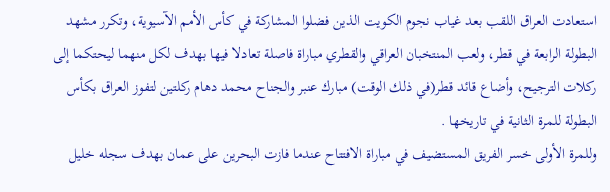استعادت العراق اللقب بعد غياب نجوم الكويت الذين فضلوا المشاركة في كأس الأمم الآسيوية، وتكرر مشهد البطولة الرابعة في قطر، ولعب المنتخبان العراقي والقطري مباراة فاصلة تعادلا فيها بهدف لكل منهما ليحتكما إلى ركلات الترجيح، وأضاع قائد قطر(في ذلك الوقت) مبارك عنبر والجناح محمد دهام ركلتين لتفوز العراق بكأس البطولة للمرة الثانية في تاريخها .
وللمرة الأولى خسر الفريق المستضيف في مباراة الافتتاح عندما فازت البحرين على عمان بهدف سجله خليل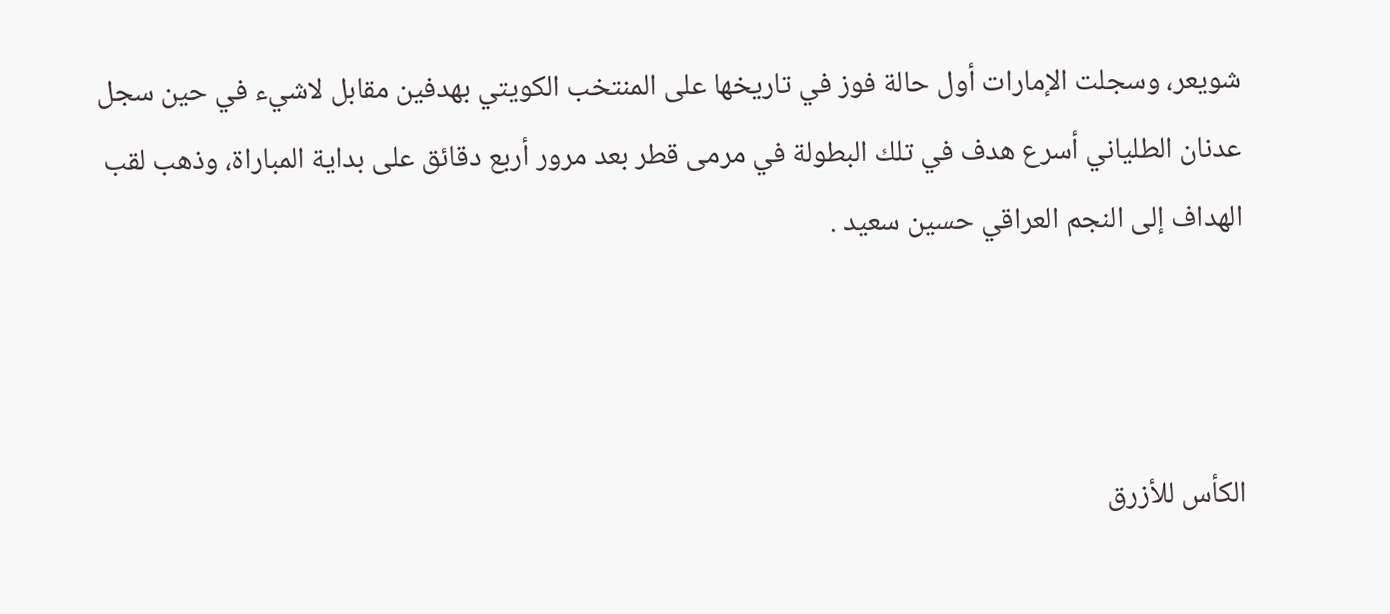شويعر، وسجلت الإمارات أول حالة فوز في تاريخها على المنتخب الكويتي بهدفين مقابل لاشيء في حين سجل عدنان الطلياني أسرع هدف في تلك البطولة في مرمى قطر بعد مرور أربع دقائق على بداية المباراة، وذهب لقب الهداف إلى النجم العراقي حسين سعيد .



الكأس للأزرق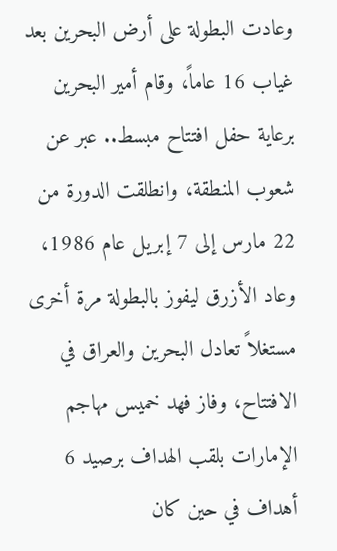وعادت البطولة على أرض البحرين بعد غياب 16 عاماً، وقام أمير البحرين برعاية حفل افتتاح مبسط.. عبر عن شعوب المنطقة، وانطلقت الدورة من 22 مارس إلى 7 إبريل عام 1986، وعاد الأزرق ليفوز بالبطولة مرة أخرى مستغلاً تعادل البحرين والعراق في الافتتاح، وفاز فهد خميس مهاجم الإمارات بلقب الهداف برصيد 6 أهداف في حين كان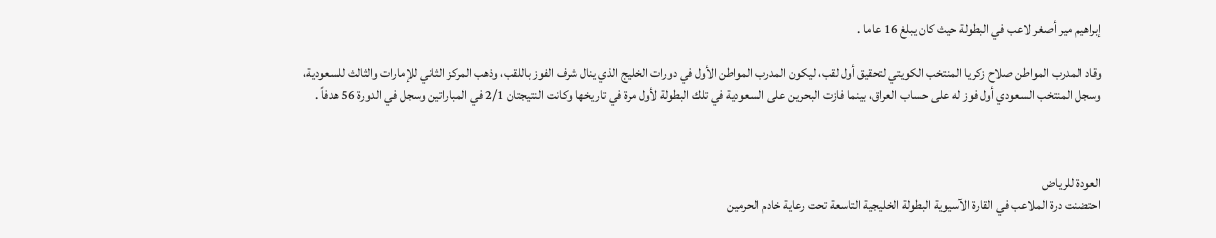إبراهيم مير أصغر لاعب في البطولة حيث كان يبلغ 16 عاما .

وقاد المدرب المواطن صلاح زكريا المنتخب الكويتي لتحقيق أول لقب، ليكون المدرب المواطن الأول في دورات الخليج الذي ينال شرف الفوز باللقب، وذهب المركز الثاني للإمارات والثالث للسعودية،
وسجل المنتخب السعودي أول فوز له على حساب العراق، بينما فازت البحرين على السعودية في تلك البطولة لأول مرة في تاريخها وكانت النتيجتان 2/1 في المباراتين وسجل في الدورة 56 هدفاً .



العودة للرياض
احتضنت درة الملاعب في القارة الآسيوية البطولة الخليجية التاسعة تحت رعاية خادم الحرمين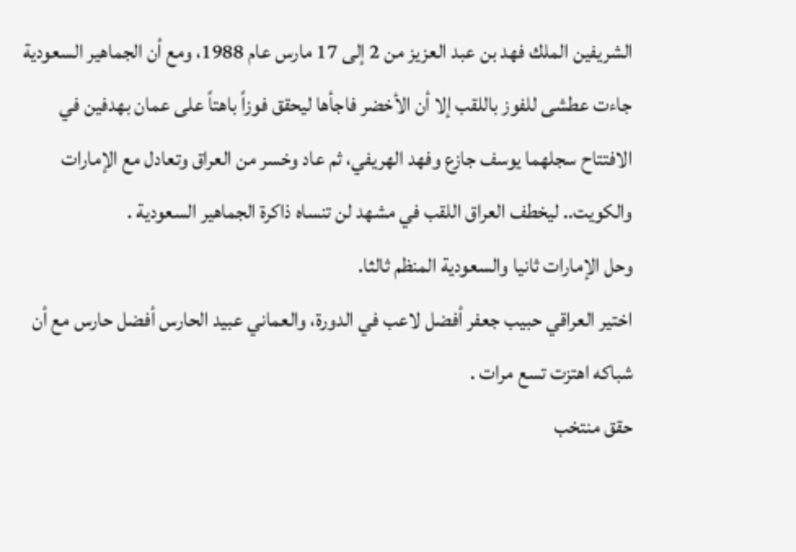الشريفين الملك فهد بن عبد العزيز من 2 إلى 17 مارس عام 1988، ومع أن الجماهير السعودية جاءت عطشى للفوز باللقب إلا أن الأخضر فاجأها ليحقق فوزاً باهتاً على عمان بهدفين في الافتتاح سجلهما يوسف جازع وفهد الهريفي، ثم عاد وخسر من العراق وتعادل مع الإمارات والكويت.. ليخطف العراق اللقب في مشهد لن تنساه ذاكرة الجماهير السعودية .
وحل الإمارات ثانيا والسعودية المنظم ثالثا.
اختير العراقي حبيب جعفر أفضل لاعب في الدورة، والعماني عبيد الحارس أفضل حارس مع أن شباكه اهتزت تسع مرات .
حقق منتخب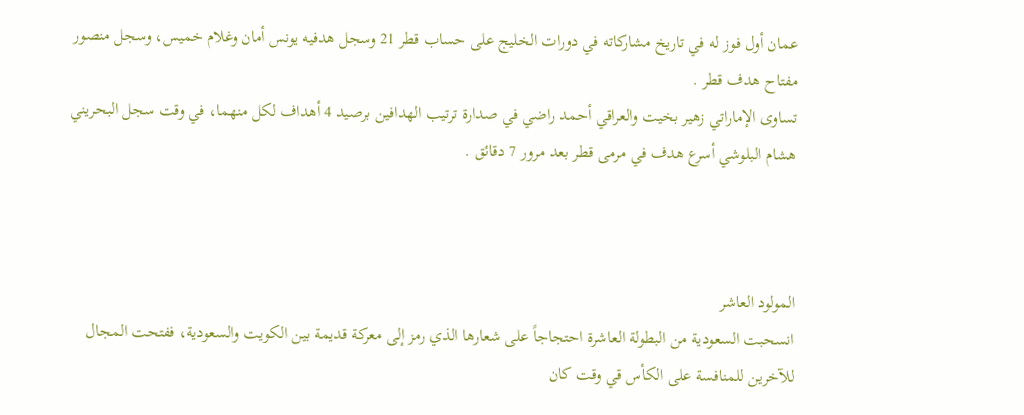عمان أول فوز له في تاريخ مشاركاته في دورات الخليج على حساب قطر 21 وسجل هدفيه يونس أمان وغلام خميس، وسجل منصور مفتاح هدف قطر .
تساوى الإماراتي زهير بخيت والعراقي أحمد راضي في صدارة ترتيب الهدافين برصيد 4 أهداف لكل منهما، في وقت سجل البحريني هشام البلوشي أسرع هدف في مرمى قطر بعد مرور 7 دقائق .



المولود العاشر
انسحبت السعودية من البطولة العاشرة احتجاجاً على شعارها الذي رمز إلى معركة قديمة بين الكويت والسعودية، ففتحت المجال للآخرين للمنافسة على الكأس قي وقت كان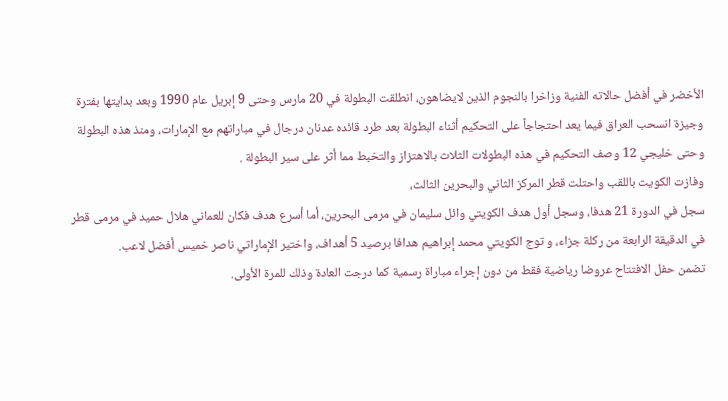الأخضر في أفضل حالاته الفنية وزاخرا بالنجوم الذين لايضاهون، انطلقت البطولة في 20 مارس وحتى 9 إبريل عام 1990 وبعد بدايتها بفترة وجيزة انسحب العراق فيما يعد احتجاجاً على التحكيم أثناء البطولة بعد طرد قائده عدنان درجال في مباراتهم مع الإمارات، ومنذ هذه البطولة وحتى خليجي 12 وصف التحكيم في هذه البطولات الثلاث بالاهتزاز والتخبط مما أثر على سير البطولة .
وفازت الكويت باللقب واحتلت قطر المركز الثاني والبحرين الثالث،
سجل في الدورة 21 هدفا، وسجل أول هدف الكويتي وائل سليمان في مرمى البحرين، أما أسرع هدف فكان للعماني هلال حميد في مرمى قطر في الدقيقة الرابعة من ركلة جزاء، و توج الكويتي محمد إبراهيم هدافا برصيد 5 أهداف، واختير الإماراتي ناصر خميس أفضل لاعب.
تضمن حفل الافتتاح عروضا رياضية فقط من دون إجراء مباراة رسمية كما درجت العادة وذلك للمرة الأولى.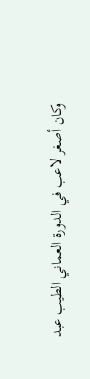وكان أصغر لاعب في الدورة العماني الطيب عبد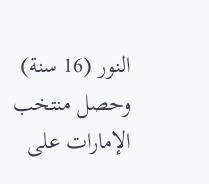النور (16 سنة) وحصل منتخب الإمارات على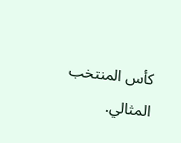كأس المنتخب المثالي.